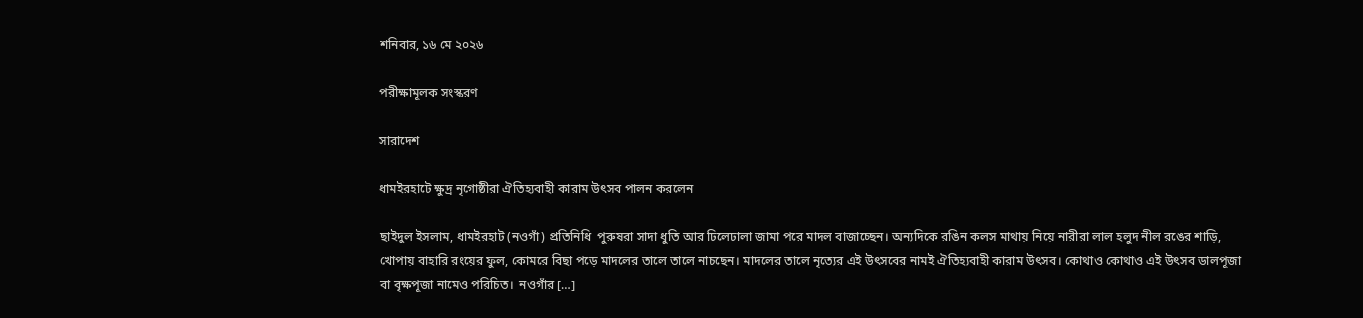শনিবার, ১৬ মে ২০২৬

পরীক্ষামূলক সংস্করণ

সারাদেশ

ধামইরহাটে ক্ষুদ্র নৃগোষ্ঠীরা ঐতিহ্যবাহী কারাম উৎসব পালন করলেন

ছাইদুল ইসলাম, ধামইরহাট (নওগাঁ) প্রতিনিধি  পুরুষরা সাদা ধুতি আর ঢিলেঢালা জামা পরে মাদল বাজাচ্ছেন। অন্যদিকে রঙিন কলস মাথায় নিয়ে নারীরা লাল হলুদ নীল রঙের শাড়ি, খোপায় বাহারি রংয়ের ফুল, কোমরে বিছা পড়ে মাদলের তালে তালে নাচছেন। মাদলের তালে নৃত্যের এই উৎসবের নামই ঐতিহ্যবাহী কারাম উৎসব। কোথাও কোথাও এই উৎসব ডালপূজা বা বৃক্ষপূজা নামেও পরিচিত।  নওগাঁর […]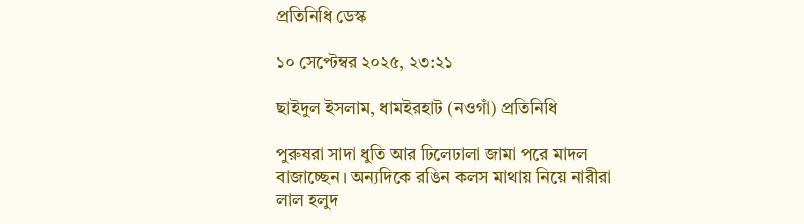প্রতিনিধি ডেস্ক

১০ সেপ্টেম্বর ২০২৫, ২৩:২১

ছাইদুল ইসলাম, ধামইরহাট (নওগাঁ) প্রতিনিধি

পুরুষরা সাদা ধুতি আর ঢিলেঢালা জামা পরে মাদল বাজাচ্ছেন। অন্যদিকে রঙিন কলস মাথায় নিয়ে নারীরা লাল হলুদ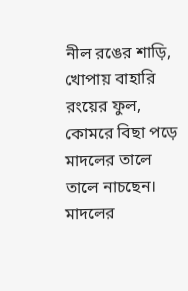নীল রঙের শাড়ি, খোপায় বাহারি রংয়ের ফুল, কোমরে বিছা পড়ে মাদলের তালে তালে নাচছেন। মাদলের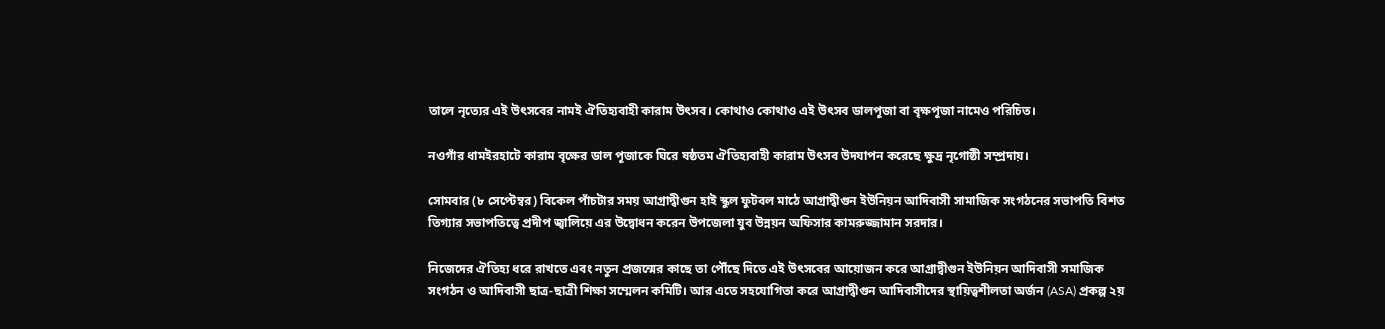তালে নৃত্যের এই উৎসবের নামই ঐতিহ্যবাহী কারাম উৎসব। কোথাও কোথাও এই উৎসব ডালপূজা বা বৃক্ষপূজা নামেও পরিচিত।

নওগাঁর ধামইরহাটে কারাম বৃক্ষের ডাল পূজাকে ঘিরে ষষ্ঠতম ঐতিহ্যবাহী কারাম উৎসব উদযাপন করেছে ক্ষুদ্র নৃগোষ্ঠী সম্প্রদায়।

সোমবার (৮ সেপ্টেম্বর) বিকেল পাঁচটার সময় আগ্রাদ্বীগুন হাই স্কুল ফুটবল মাঠে আগ্রাদ্বীগুন ইউনিয়ন আদিবাসী সামাজিক সংগঠনের সভাপতি বিশত তিগ্যার সভাপতিত্বে প্রদীপ জ্বালিয়ে এর উদ্বোধন করেন উপজেলা যুব উন্নয়ন অফিসার কামরুজ্জামান সরদার।

নিজেদের ঐতিহ্য ধরে রাখতে এবং নতুন প্রজন্মের কাছে তা পৌঁছে দিতে এই উৎসবের আয়োজন করে আগ্রাদ্বীগুন ইউনিয়ন আদিবাসী সমাজিক সংগঠন ও আদিবাসী ছাত্র-ছাত্রী শিক্ষা সম্মেলন কমিটি। আর এতে সহযোগিতা করে আগ্রাদ্বীগুন আদিবাসীদের স্থায়িত্বশীলতা অর্জন (ASA) প্রকল্প ২য়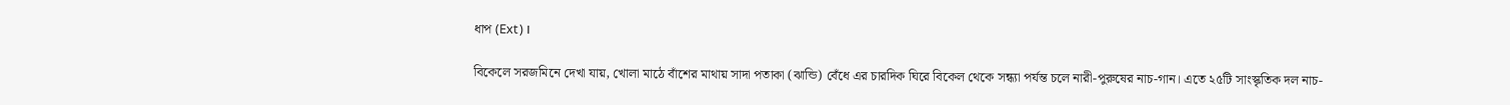ধাপ (Ext)।

বিকেলে সরজমিনে দেখা যায়, খোলা মাঠে বাঁশের মাথায় সাদা পতাকা (ঝান্ডি) বেঁধে এর চারদিক ঘিরে বিকেল থেকে সন্ধ্যা পর্যন্ত চলে নারী-পুরুষের নাচ-গান। এতে ২৫টি সাংস্কৃতিক দল নাচ-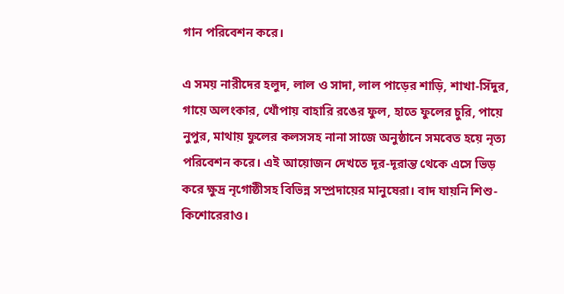গান পরিবেশন করে।

এ সময় নারীদের হলুদ, লাল ও সাদা, লাল পাড়ের শাড়ি, শাখা-সিঁদুর, গায়ে অলংকার, খোঁপায় বাহারি রঙের ফুল, হাতে ফুলের চুরি, পায়ে নুপুর, মাথায় ফুলের কলসসহ নানা সাজে অনুষ্ঠানে সমবেত হয়ে নৃত্য পরিবেশন করে। এই আয়োজন দেখতে দূর-দূরান্ত থেকে এসে ভিড় করে ক্ষুদ্র নৃগোষ্ঠীসহ বিভিন্ন সম্প্রদায়ের মানুষেরা। বাদ যায়নি শিশু-কিশোরেরাও।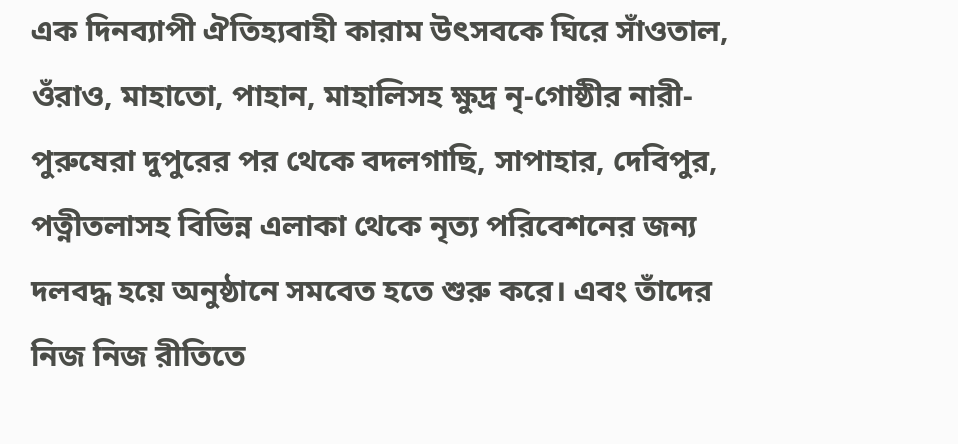এক দিনব্যাপী ঐতিহ্যবাহী কারাম উৎসবকে ঘিরে সাঁওতাল, ওঁরাও, মাহাতো, পাহান, মাহালিসহ ক্ষুদ্র নৃ-গোষ্ঠীর নারী-পুরুষেরা দুপুরের পর থেকে বদলগাছি, সাপাহার, দেবিপুর, পত্নীতলাসহ বিভিন্ন এলাকা থেকে নৃত্য পরিবেশনের জন্য দলবদ্ধ হয়ে অনুষ্ঠানে সমবেত হতে শুরু করে। এবং তাঁদের নিজ নিজ রীতিতে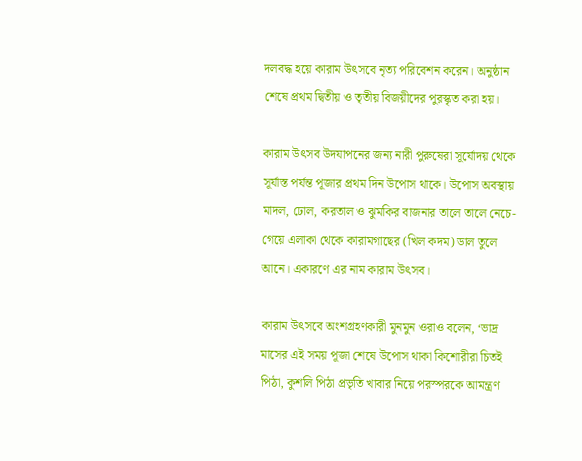দলবদ্ধ হয়ে কারাম উৎসবে নৃত্য পরিবেশন করেন। অনুষ্ঠান শেষে প্রথম দ্বিতীয় ও তৃতীয় বিজয়ীদের পুরস্কৃত করা হয়।

কারাম উৎসব উদযাপনের জন্য নারী পুরুষেরা সূর্যোদয় থেকে সূর্যাস্ত পর্যন্ত পূজার প্রথম দিন উপোস থাকে। উপোস অবস্থায় মাদল, ঢোল, করতাল ও ঝুমকির বাজনার তালে তালে নেচে-গেয়ে এলাকা থেকে কারামগাছের (খিল কদম) ডাল তুলে আনে। একারণে এর নাম কারাম উৎসব।

কারাম উৎসবে অংশগ্রহণকারী মুনমুন ওরাও বলেন, ‘ভাদ্র মাসের এই সময় পূজা শেষে উপোস থাকা কিশোরীরা চিতই পিঠা, কুশলি পিঠা প্রভৃতি খাবার নিয়ে পরস্পরকে আমন্ত্রণ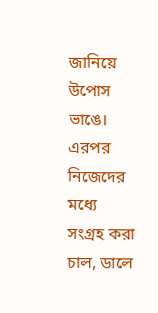জানিয়ে উপোস ভাঙে। এরপর নিজেদের মধ্যে সংগ্রহ করা চাল, ডালে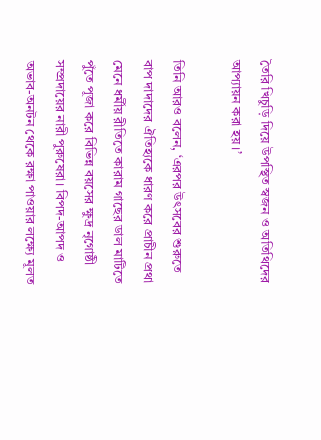তৈরি খিচুড়ি দিয়ে উপস্থিত স্বজন ও অতিথিদের আপ্যায়ন করা হয়।’

তিনি আরও বলেন, ‘এরপর উৎসবের শুরুতে বাপ দাদাদের ঐতিহ্যকে ধারণ করে প্রাচীন প্রথা মেনে ধর্মীয় রীতিতে কারাম গাছের ডাল মাটিতে পুঁতে পূজা করে বিভিন্ন বয়সের ক্ষুদ্র নৃগোষ্ঠী সম্প্রদায়ের নারী পুরুষেরা। বিপদ-আপদ ও অভাব-অনটন থেকে রক্ষা পাওয়ার লক্ষ্যে মূলত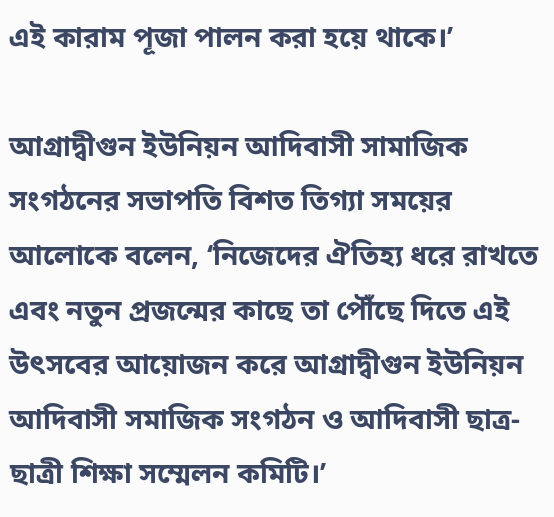এই কারাম পূজা পালন করা হয়ে থাকে।’

আগ্রাদ্বীগুন ইউনিয়ন আদিবাসী সামাজিক সংগঠনের সভাপতি বিশত তিগ্যা সময়ের আলোকে বলেন, ‘নিজেদের ঐতিহ্য ধরে রাখতে এবং নতুন প্রজন্মের কাছে তা পৌঁছে দিতে এই উৎসবের আয়োজন করে আগ্রাদ্বীগুন ইউনিয়ন আদিবাসী সমাজিক সংগঠন ও আদিবাসী ছাত্র-ছাত্রী শিক্ষা সম্মেলন কমিটি।’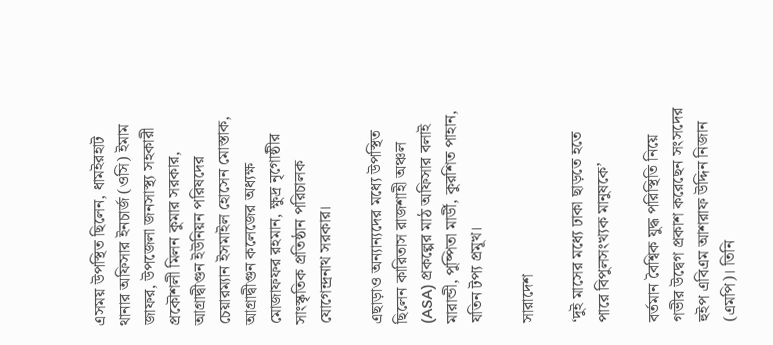এসময় উপস্থিত ছিলেন, ধামইরহাট থানার অফিসার ইনচার্জ (ওসি) ইমাম জাফর, উপজেলা জনসাস্থ্য সহকারী প্রকৌশলী মিলন কুমার সরকার, আগ্রাদ্বীগুন ইউনিয়ন পরিষদের চেয়ারম্যান ইসমাইল হোসেন মোস্তাক, আগ্রাদ্বীগুন কলেজের অধ্যক্ষ মোজাফফর রহমান, ক্ষুদ্র নৃগোষ্ঠীর সাংস্কৃতিক প্রতিষ্ঠান পরিচালক যোগেন্দ্রনাথ সরকার।

এছাড়াও অন্যান্যদের মধ্যে উপস্থিত ছিলেন কারিতাস রাজশাহী অঞ্চল (ASA) প্রকল্পের মাঠ অফিসার বলাই মারান্ডী, পুষ্পিতা মার্ডী, কুরশিত পাহান, যতিন টপ্য প্রমূখ।

সারাদেশ

‘দুই মাসের মধ্যে ঢাকা ছাড়তে হতে পারে বিপুলসংখ্যক মানুষকে’

বর্তমান বৈশ্বিক যুদ্ধ পরিস্থিতি নিয়ে গভীর উদ্বেগ প্রকাশ করেছেন সংসদের হুইপ এবিএম আশরাফ উদ্দিন নিজান (এমপি)। তিনি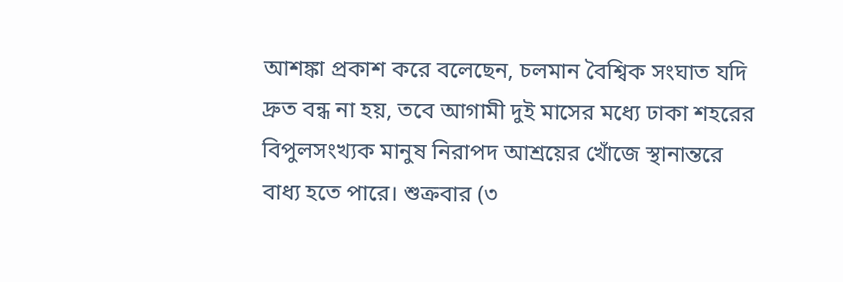আশঙ্কা প্রকাশ করে বলেছেন, চলমান বৈশ্বিক সংঘাত যদি দ্রুত বন্ধ না হয়, তবে আগামী দুই মাসের মধ্যে ঢাকা শহরের বিপুলসংখ্যক মানুষ নিরাপদ আশ্রয়ের খোঁজে স্থানান্তরে বাধ্য হতে পারে। শুক্রবার (৩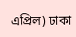এপ্রিল) ঢাকা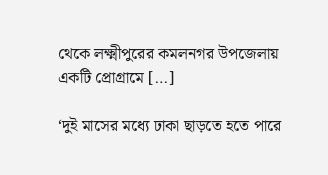থেকে লক্ষ্মীপুরের কমলনগর উপজেলায় একটি প্রোগ্রামে […]

‘দুই মাসের মধ্যে ঢাকা ছাড়তে হতে পারে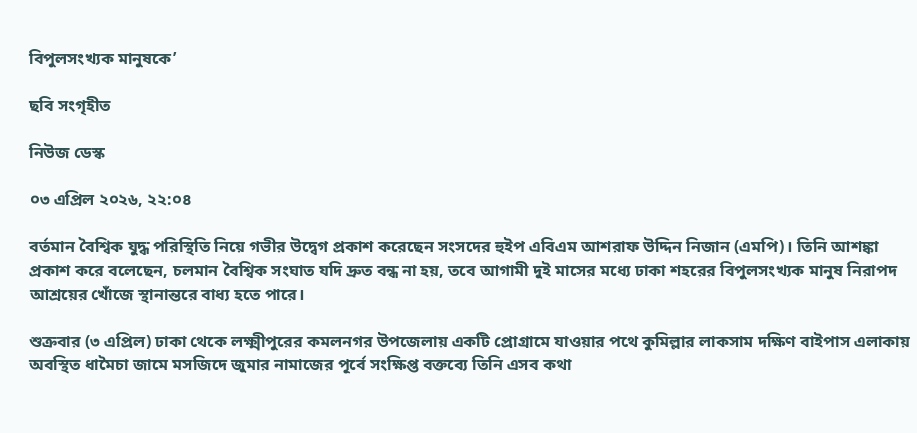বিপুলসংখ্যক মানুষকে’

ছবি সংগৃহীত

নিউজ ডেস্ক

০৩ এপ্রিল ২০২৬, ২২:০৪

বর্তমান বৈশ্বিক যুদ্ধ পরিস্থিতি নিয়ে গভীর উদ্বেগ প্রকাশ করেছেন সংসদের হুইপ এবিএম আশরাফ উদ্দিন নিজান (এমপি)। তিনি আশঙ্কা প্রকাশ করে বলেছেন, চলমান বৈশ্বিক সংঘাত যদি দ্রুত বন্ধ না হয়, তবে আগামী দুই মাসের মধ্যে ঢাকা শহরের বিপুলসংখ্যক মানুষ নিরাপদ আশ্রয়ের খোঁজে স্থানান্তরে বাধ্য হতে পারে।

শুক্রবার (৩ এপ্রিল) ঢাকা থেকে লক্ষ্মীপুরের কমলনগর উপজেলায় একটি প্রোগ্রামে যাওয়ার পথে কুমিল্লার লাকসাম দক্ষিণ বাইপাস এলাকায় অবস্থিত ধামৈচা জামে মসজিদে জুমার নামাজের পূর্বে সংক্ষিপ্ত বক্তব্যে তিনি এসব কথা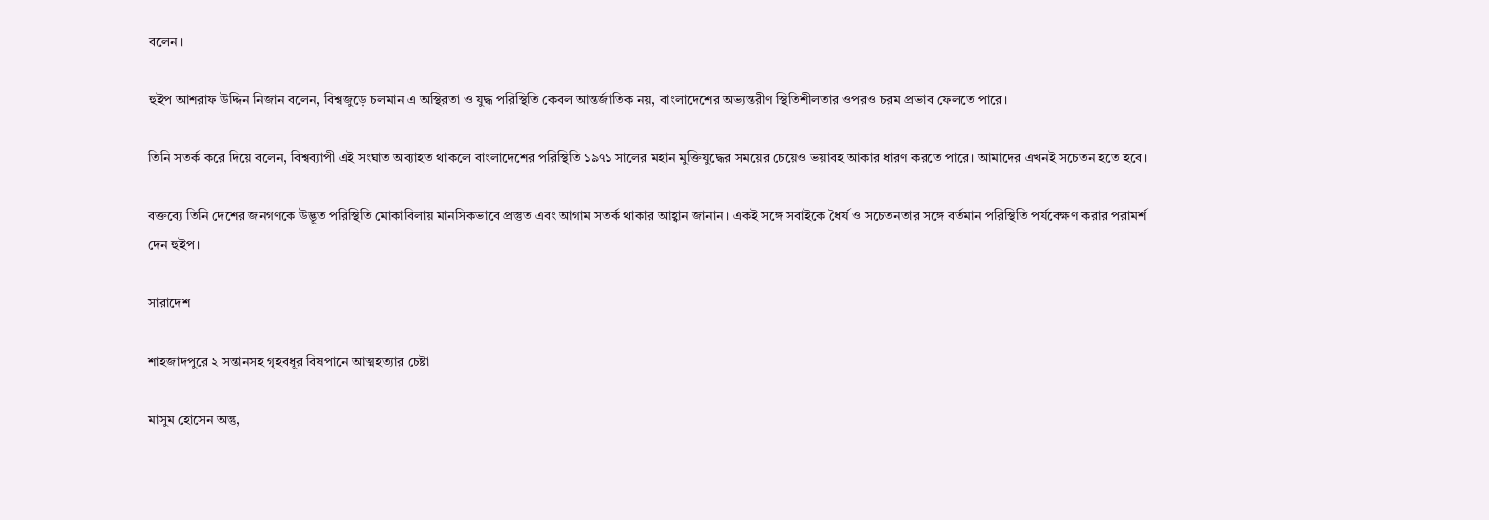বলেন।

হুইপ আশরাফ উদ্দিন নিজান বলেন, বিশ্বজুড়ে চলমান এ অস্থিরতা ও যুদ্ধ পরিস্থিতি কেবল আন্তর্জাতিক নয়, বাংলাদেশের অভ্যন্তরীণ স্থিতিশীলতার ওপরও চরম প্রভাব ফেলতে পারে।

তিনি সতর্ক করে দিয়ে বলেন, বিশ্বব্যাপী এই সংঘাত অব্যাহত থাকলে বাংলাদেশের পরিস্থিতি ১৯৭১ সালের মহান মুক্তিযুদ্ধের সময়ের চেয়েও ভয়াবহ আকার ধারণ করতে পারে। আমাদের এখনই সচেতন হতে হবে।

বক্তব্যে তিনি দেশের জনগণকে উদ্ভূত পরিস্থিতি মোকাবিলায় মানসিকভাবে প্রস্তুত এবং আগাম সতর্ক থাকার আহ্বান জানান। একই সঙ্গে সবাইকে ধৈর্য ও সচেতনতার সঙ্গে বর্তমান পরিস্থিতি পর্যবেক্ষণ করার পরামর্শ দেন হুইপ।

সারাদেশ

শাহজাদপুরে ২ সন্তানসহ গৃহবধূর বিষপানে আত্মহত্যার চেষ্টা

মাসুম হোসেন অন্তু,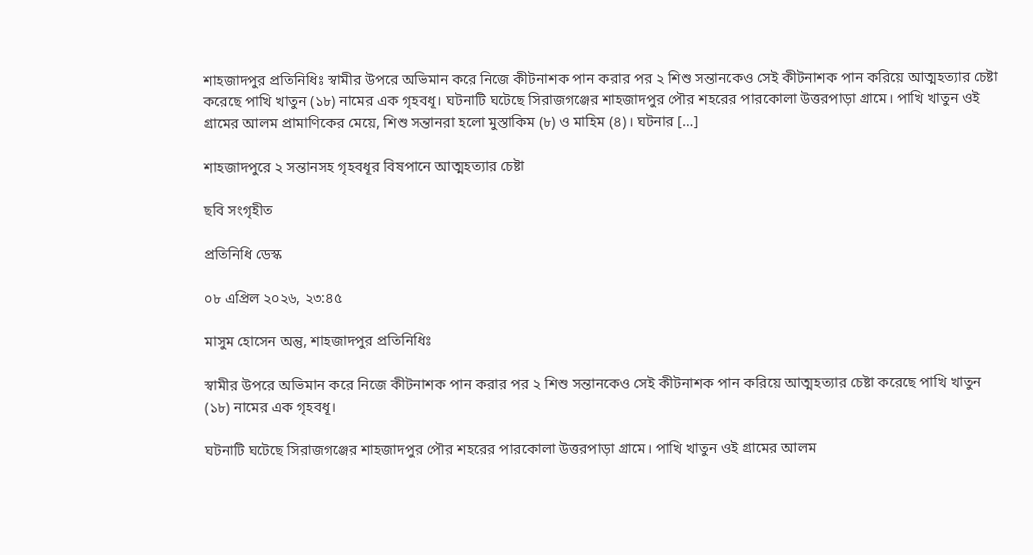শাহজাদপুর প্রতিনিধিঃ স্বামীর উপরে অভিমান করে নিজে কীটনাশক পান করার পর ২ শিশু সন্তানকেও সেই কীটনাশক পান করিয়ে আত্মহত্যার চেষ্টা করেছে পাখি খাতুন (১৮) নামের এক গৃহবধূ। ঘটনাটি ঘটেছে সিরাজগঞ্জের শাহজাদপুর পৌর শহরের পারকোলা উত্তরপাড়া গ্রামে। পাখি খাতুন ওই গ্রামের আলম প্রামাণিকের মেয়ে, শিশু সন্তানরা হলো মুস্তাকিম (৮) ও মাহিম (৪)। ঘটনার […]

শাহজাদপুরে ২ সন্তানসহ গৃহবধূর বিষপানে আত্মহত্যার চেষ্টা

ছবি সংগৃহীত

প্রতিনিধি ডেস্ক

০৮ এপ্রিল ২০২৬, ২৩:৪৫

মাসুম হোসেন অন্তু, শাহজাদপুর প্রতিনিধিঃ

স্বামীর উপরে অভিমান করে নিজে কীটনাশক পান করার পর ২ শিশু সন্তানকেও সেই কীটনাশক পান করিয়ে আত্মহত্যার চেষ্টা করেছে পাখি খাতুন (১৮) নামের এক গৃহবধূ।

ঘটনাটি ঘটেছে সিরাজগঞ্জের শাহজাদপুর পৌর শহরের পারকোলা উত্তরপাড়া গ্রামে। পাখি খাতুন ওই গ্রামের আলম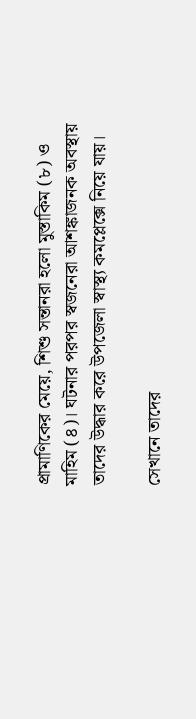প্রামাণিকের মেয়ে, শিশু সন্তানরা হলো মুস্তাকিম (৮) ও মাহিম (৪)। ঘটনার পরপর স্বজনেরা আশঙ্কাজনক অবস্থায় তাদের উদ্ধার করে উপজেলা স্বাস্থ্য কমপ্লেক্সে নিয়ে যায়।

সেখানে তাদের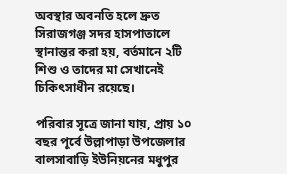অবস্থার অবনতি হলে দ্রুত সিরাজগঞ্জ সদর হাসপাতালে স্থানান্তর করা হয়, বর্তমানে ২টি শিশু ও তাদের মা সেখানেই চিকিৎসাধীন রয়েছে।

পরিবার সূত্রে জানা যায়, প্রায় ১০ বছর পূর্বে উল্লাপাড়া উপজেলার বালসাবাড়ি ইউনিয়নের মধুপুর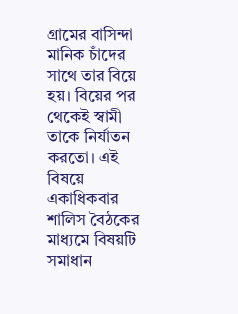গ্রামের বাসিন্দা মানিক চাঁদের সাথে তার বিয়ে হয়। বিয়ের পর থেকেই স্বামী তাকে নির্যাতন করতো। এই বিষয়ে একাধিকবার শালিস বৈঠকের মাধ্যমে বিষয়টি সমাধান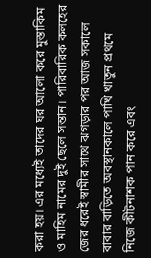করা হয়। এর মধ্যেই তাদের ঘর আলো করে মুস্তাকিম ও মাহিম নামের দুই ছেলে সন্তান। পারিবারিক কলহের জের ধরেই স্বামীর সাথে ঝগড়ার পর আজ সকালে বাবার বাড়িতে অবস্থানকালে পাখি খাতুন প্রথমে নিজে কীটনাশক পান করে এবং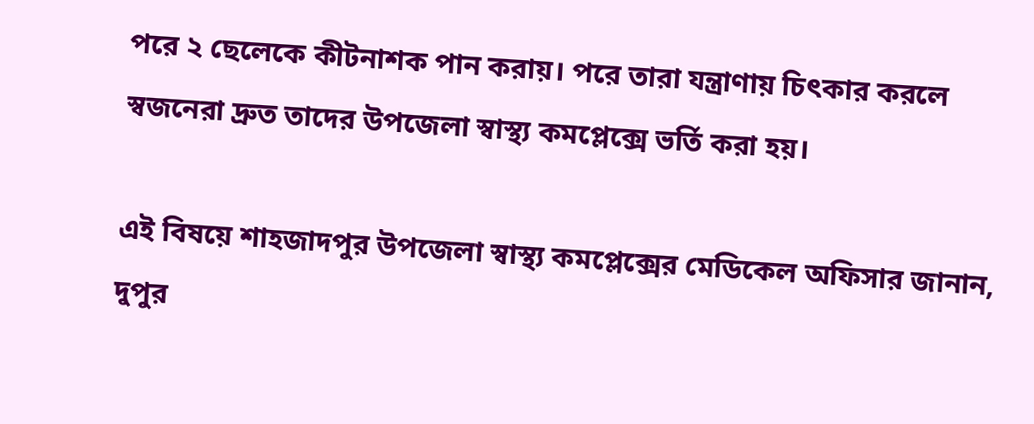পরে ২ ছেলেকে কীটনাশক পান করায়। পরে তারা যন্ত্রাণায় চিৎকার করলে স্বজনেরা দ্রুত তাদের উপজেলা স্বাস্থ্য কমপ্লেক্সে ভর্তি করা হয়।

এই বিষয়ে শাহজাদপুর উপজেলা স্বাস্থ্য কমপ্লেক্সের মেডিকেল অফিসার জানান, দুপুর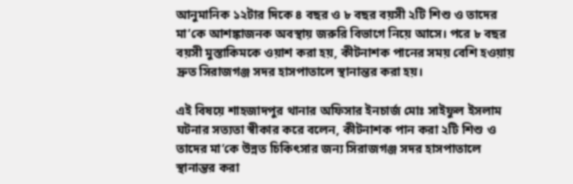আনুমানিক ১২টার দিকে ৪ বছর ও ৮ বছর বয়সী ২টি শিশু ও তাদের মা’কে আশঙ্কাজনক অবস্থায় জরুরি বিভাগে নিয়ে আসে। পরে ৮ বছর বয়সী মুস্তাকিমকে ওয়াশ করা হয়, কীটনাশক পানের সময় বেশি হ‌ওয়ায় দ্রুত সিরাজগঞ্জ সদর হাসপাতালে স্থানান্তর করা হয়।

এই বিষয়ে শাহজাদপুর থানার অফিসার ইনচার্জ মোঃ সাইফুল ইসলাম ঘটনার সত্যতা স্বীকার করে বলেন, কীটনাশক পান করা ২টি শিশু ও তাদের মা’কে উন্নত চিকিৎসার জন্য সিরাজগঞ্জ সদর হাসপাতালে স্থানান্তর করা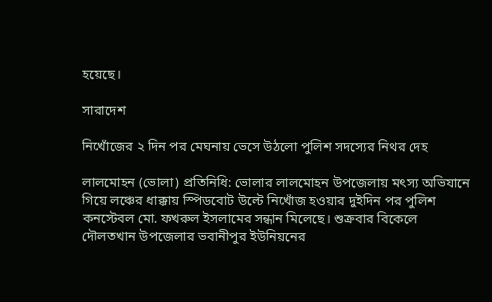হয়েছে।

সারাদেশ

নিখোঁজের ২ দিন পর মেঘনায় ভেসে উঠলো পুলিশ সদস্যের নিথর দেহ

লালমোহন (ভোলা) প্রতিনিধি: ভোলার লালমোহন উপজেলায় মৎস্য অভিযানে গিয়ে লঞ্চের ধাক্কায় স্পিডবোট উল্টে নিখোঁজ হওয়ার দুইদিন পর পুলিশ কনস্টেবল মো. ফখরুল ইসলামের সন্ধান মিলেছে। শুক্রবার বিকেলে দৌলতখান উপজেলার ভবানীপুর ইউনিয়নের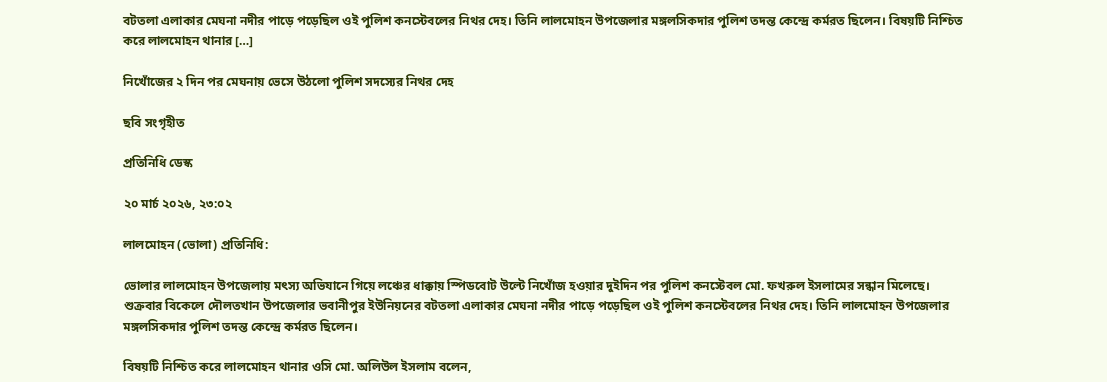বটতলা এলাকার মেঘনা নদীর পাড়ে পড়েছিল ওই পুলিশ কনস্টেবলের নিথর দেহ। তিনি লালমোহন উপজেলার মঙ্গলসিকদার পুলিশ তদন্ত কেন্দ্রে কর্মরত ছিলেন। বিষয়টি নিশ্চিত করে লালমোহন থানার […]

নিখোঁজের ২ দিন পর মেঘনায় ভেসে উঠলো পুলিশ সদস্যের নিথর দেহ

ছবি সংগৃহীত

প্রতিনিধি ডেস্ক

২০ মার্চ ২০২৬, ২৩:০২

লালমোহন (ভোলা) প্রতিনিধি:

ভোলার লালমোহন উপজেলায় মৎস্য অভিযানে গিয়ে লঞ্চের ধাক্কায় স্পিডবোট উল্টে নিখোঁজ হওয়ার দুইদিন পর পুলিশ কনস্টেবল মো. ফখরুল ইসলামের সন্ধান মিলেছে। শুক্রবার বিকেলে দৌলতখান উপজেলার ভবানীপুর ইউনিয়নের বটতলা এলাকার মেঘনা নদীর পাড়ে পড়েছিল ওই পুলিশ কনস্টেবলের নিথর দেহ। তিনি লালমোহন উপজেলার মঙ্গলসিকদার পুলিশ তদন্ত কেন্দ্রে কর্মরত ছিলেন।

বিষয়টি নিশ্চিত করে লালমোহন থানার ওসি মো. অলিউল ইসলাম বলেন,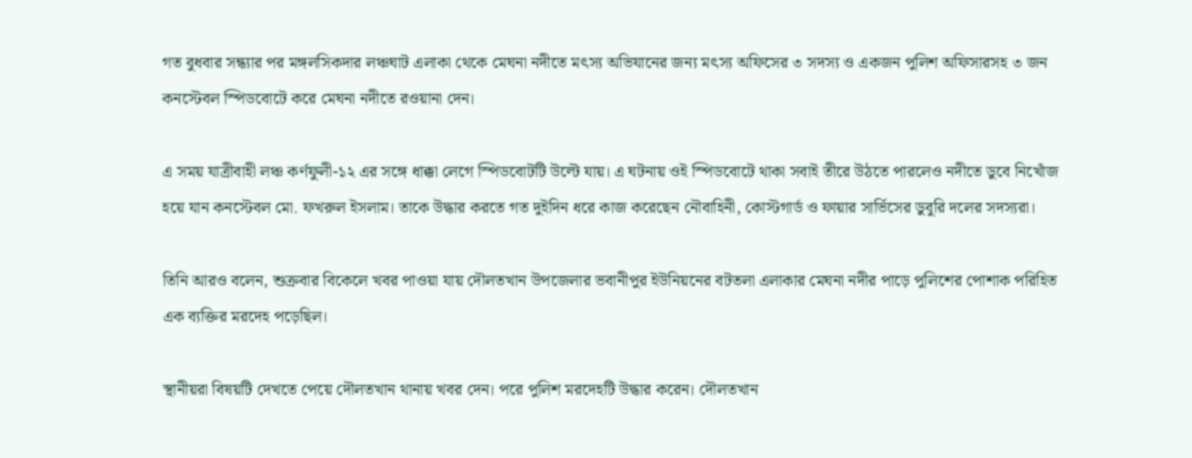গত বুধবার সন্ধ্যার পর মঙ্গলসিকদার লঞ্চঘাট এলাকা থেকে মেঘনা নদীতে মৎস্য অভিযানের জন্য মৎস্য অফিসের ৩ সদস্য ও একজন পুলিশ অফিসারসহ ৩ জন কনস্টেবল স্পিডবোটে করে মেঘনা নদীতে রওয়ানা দেন।

এ সময় যাত্রীবাহী লঞ্চ কর্ণফুলী-১২ এর সঙ্গে ধাক্কা লেগে স্পিডবোটটি উল্টে যায়। এ ঘটনায় ওই স্পিডবোটে থাকা সবাই তীরে উঠতে পারলেও নদীতে ডুবে নিখোঁজ হয়ে যান কনস্টেবল মো. ফখরুল ইসলাম। তাকে উদ্ধার করতে গত দুইদিন ধরে কাজ করেছেন নৌবাহিনী, কোস্টগার্ড ও ফায়ার সার্ভিসের ডুবুরি দলের সদস্যরা।

তিনি আরও বলেন, শুক্রবার বিকেলে খবর পাওয়া যায় দৌলতখান উপজেলার ভবানীপুর ইউনিয়নের বটতলা এলাকার মেঘনা নদীর পাড়ে পুলিশের পোশাক পরিহিত এক ব্যক্তির মরদেহ পড়েছিল।

স্থানীয়রা বিষয়টি দেখতে পেয়ে দৌলতখান থানায় খবর দেন। পরে পুলিশ মরদেহটি উদ্ধার করেন। দৌলতখান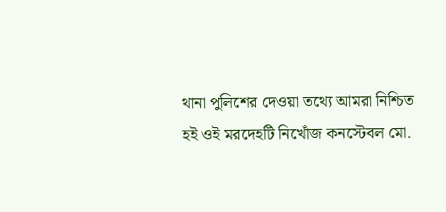থানা পুলিশের দেওয়া তথ্যে আমরা নিশ্চিত হই ওই মরদেহটি নিখোঁজ কনস্টেবল মো.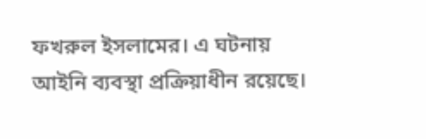ফখরুল ইসলামের। এ ঘটনায় আইনি ব্যবস্থা প্রক্রিয়াধীন রয়েছে।